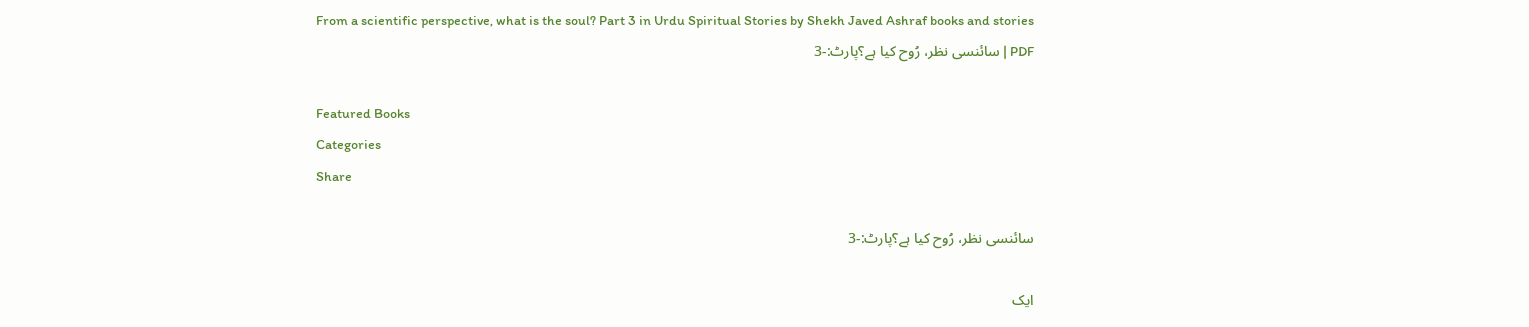From a scientific perspective, what is the soul? Part 3 in Urdu Spiritual Stories by Shekh Javed Ashraf books and stories PDF | سائنسی نظر، رُوح کیا ہے؟پارٹ:-3

Featured Books
Categories
Share

سائنسی نظر، رُوح کیا ہے؟پارٹ:-3

ایک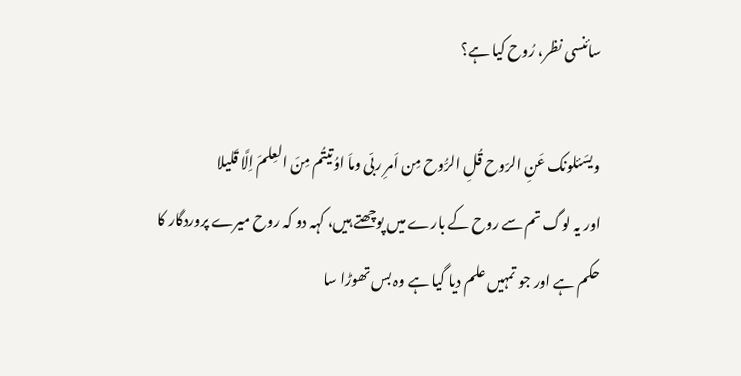سائنسی نظر، رُوح کیا ہے؟

ویسَئلونک عَنِ الرّوح قُلِ الرُّوح مِن اَمرِ ربّی وماَ اوُتیتُم مِنَ العِلمَ اِلَّا قَلیلا
اور یہ لوگ تم سے روح کے بارے میں پوچھتے ہیں، کہہ دو کہ روح میرے پروردگار کا حکم ہے اور جو تمہیں علم دیا گیا ہے وہ بس تھوڑا سا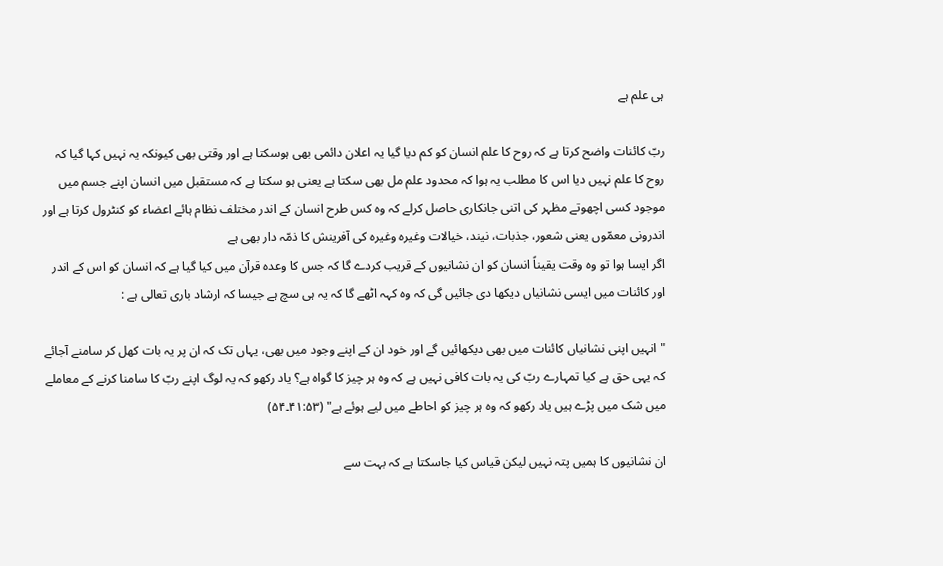ہی علم ہے

ربّ کائنات واضح کرتا ہے کہ روح کا علم انسان کو کم دیا گیا یہ اعلان دائمی بھی ہوسکتا ہے اور وقتی بھی کیونکہ یہ نہیں کہا گیا کہ روح کا علم نہیں دیا اس کا مطلب یہ ہوا کہ محدود علم مل بھی سکتا ہے یعنی ہو سکتا ہے کہ مستقبل میں انسان اپنے جسم میں موجود کسی اچھوتے مظہر کی اتنی جانکاری حاصل کرلے کہ وہ کس طرح انسان کے اندر مختلف نظام ہائے اعضاء کو کنٹرول کرتا ہے اور اندرونی معمّوں یعنی شعور، جذبات، نیند، خیالات وغیرہ وغیرہ کی آفرینش کا ذمّہ دار بھی ہے
اگر ایسا ہوا تو وہ وقت یقیناً انسان کو ان نشانیوں کے قریب کردے گا کہ جس کا وعدہ قرآن میں کیا گیا ہے کہ انسان کو اس کے اندر اور کائنات میں ایسی نشانیاں دیکھا دی جائیں گی کہ وہ کہہ اٹھے گا کہ یہ ہی سچ ہے جیسا کہ ارشاد باری تعالی ہے :

"انہیں اپنی نشانیاں کائنات میں بھی دیکھائیں گے اور خود ان کے اپنے وجود میں بھی، یہاں تک کہ ان پر یہ بات کھل کر سامنے آجائے کہ یہی حق ہے کیا تمہارے ربّ کی یہ بات کافی نہیں ہے کہ وہ ہر چیز کا گواہ ہے؟ یاد رکھو کہ یہ لوگ اپنے ربّ کا سامنا کرنے کے معاملے میں شک میں پڑے ہیں یاد رکھو کہ وہ ہر چیز کو احاطے میں لیے ہوئے ہے" (۴۱:۵۳۔۵۴)

ان نشانیوں کا ہمیں پتہ نہیں لیکن قیاس کیا جاسکتا ہے کہ بہت سے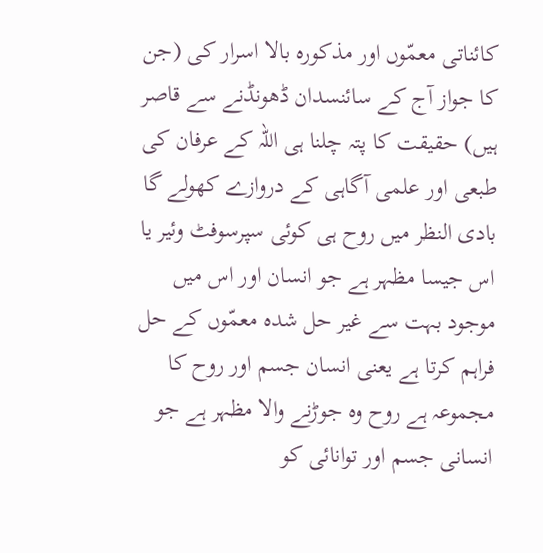کائناتی معمّوں اور مذکورہ بالا اسرار کی (جن کا جواز آج کے سائنسدان ڈھونڈنے سے قاصر ہیں) حقیقت کا پتہ چلنا ہی اللہ کے عرفان کی طبعی اور علمی آگاہی کے دروازے کھولے گا بادی النظر میں روح ہی کوئی سپرسوفٹ وئیر یا اس جیسا مظہر ہے جو انسان اور اس میں موجود بہت سے غیر حل شدہ معمّوں کے حل فراہم کرتا ہے یعنی انسان جسم اور روح کا مجموعہ ہے روح وہ جوڑنے والا مظہر ہے جو انسانی جسم اور توانائی کو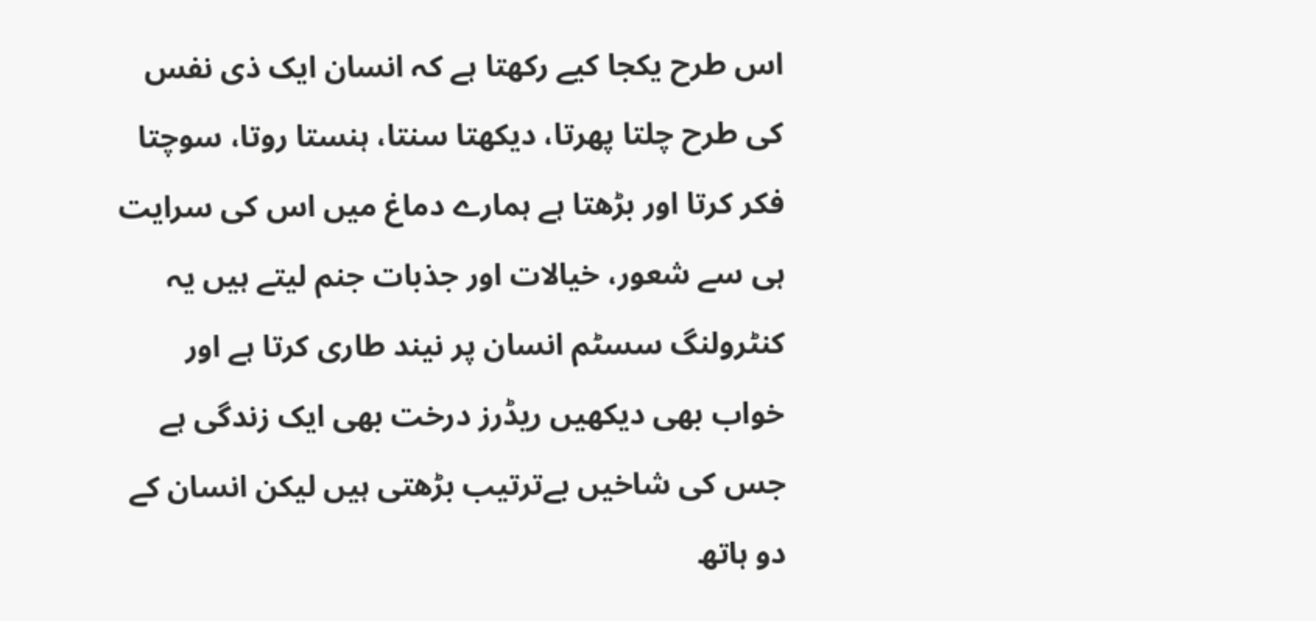اس طرح یکجا کیے رکھتا ہے کہ انسان ایک ذی نفس کی طرح چلتا پھرتا، دیکھتا سنتا، ہنستا روتا، سوچتا فکر کرتا اور بڑھتا ہے ہمارے دماغ میں اس کی سرایت ہی سے شعور، خیالات اور جذبات جنم لیتے ہیں یہ کنٹرولنگ سسٹم انسان پر نیند طاری کرتا ہے اور خواب بھی دیکھیں ریڈرز درخت بھی ایک زندگی ہے جس کی شاخیں بےترتیب بڑھتی ہیں لیکن انسان کے دو ہاتھ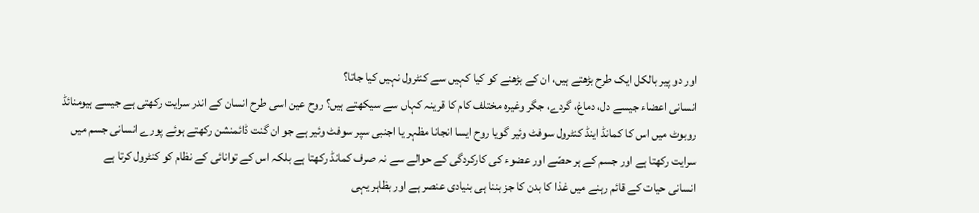اور دو پیر بالکل ایک طرح بڑھتے ہیں، ان کے بڑھنے کو کیا کہیں سے کنٹرول نہیں کیا جاتا؟
انسانی اعضاء جیسے دل، دماغ، گردے، جگر وغیرہ مختلف کام کا قرینہ کہاں سے سیکھتے ہیں؟ روح عین اسی طرح انسان کے اندر سرایت رکھتی ہے جیسے ہیومنائڈ روبوٹ میں اس کا کمانڈ اینڈ کنٹرول سوفٹ وئیر گویا روح ایسا انجانا مظہر یا اجنبی سپر سوفٹ وئیر ہے جو ان گنت ڈائمنشن رکھتے ہوئے پورے انسانی جسم میں سرایت رکھتا ہے اور جسم کے ہر حصّے اور عضوء کی کارکردگی کے حوالے سے نہ صرف کمانڈ رکھتا ہے بلکہ اس کے توانائی کے نظام کو کنٹرول کرتا ہے
انسانی حیات کے قائم رہنے میں غذا کا بدن کا جز بننا ہی بنیادی عنصر ہے اور بظاہر یہی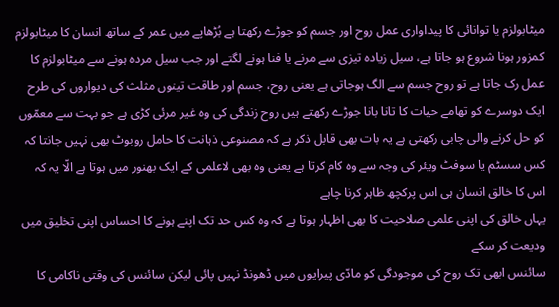میٹابولزم یا توانائی کا پیداواری عمل روح اور جسم کو جوڑے رکھتا ہے بُڑھاپے میں عمر کے ساتھ انسان کا میٹابولزم کمزور ہونا شروع ہو جاتا ہے، سیل زیادہ تیزی سے مرنے یا فنا ہونے لگتے اور جب سیل مردہ ہونے سے میٹابولزم کا عمل رک جاتا ہے تو روح جسم سے الگ ہوجاتی ہے یعنی روح، جسم اور طاقت تینوں مثلث کی دیواروں کی طرح ایک دوسرے کو تھامے حیات کا تانا بانا جوڑے رکھتے ہیں روح زندگی کی وہ غیر مرئی کڑی ہے جو بہت سے معمّوں کو حل کرنے والی چابی رکھتی ہے یہ بات بھی قابل ذکر ہے کہ مصنوعی ذہانت کا حامل روبوٹ بھی نہیں جانتا کہ کس سسٹم یا سوفٹ ویئر کی وجہ سے وہ کام کرتا ہے یعنی وہ بھی لاعلمی کے ایک بھنور میں ہوتا ہے الّا یہ کہ اس کا خالق انسان ہی اس پرکچھ ظاہر کرنا چاہے
یہاں خالق کی اپنی علمی صلاحیت کا بھی اظہار ہوتا ہے کہ وہ کس حد تک اپنے ہونے کا احساس اپنی تخلیق میں ودیعت کر سکے
سائنس ابھی تک روح کی موجودگی کو مادّی پیرایوں میں ڈھونڈ نہیں پائی لیکن سائنس کی وقتی ناکامی کا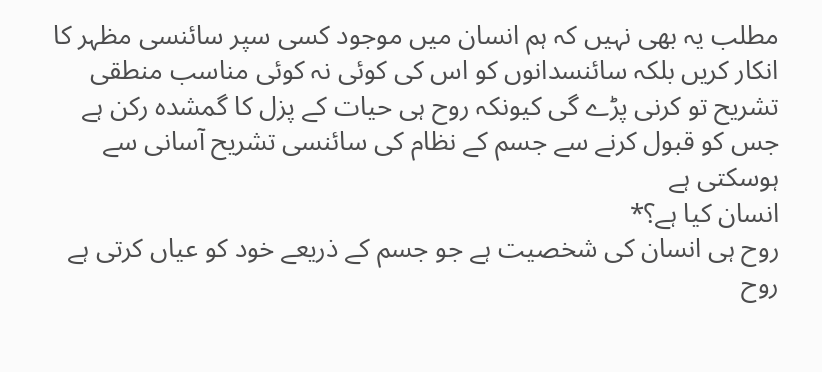مطلب یہ بھی نہیں کہ ہم انسان میں موجود کسی سپر سائنسی مظہر کا انکار کریں بلکہ سائنسدانوں کو اس کی کوئی نہ کوئی مناسب منطقی تشریح تو کرنی پڑے گی کیونکہ روح ہی حیات کے پزل کا گمشدہ رکن ہے جس کو قبول کرنے سے جسم کے نظام کی سائنسی تشریح آسانی سے ہوسکتی ہے
انسان کیا ہے؟*
روح ہی انسان کی شخصیت ہے جو جسم کے ذریعے خود کو عیاں کرتی ہے روح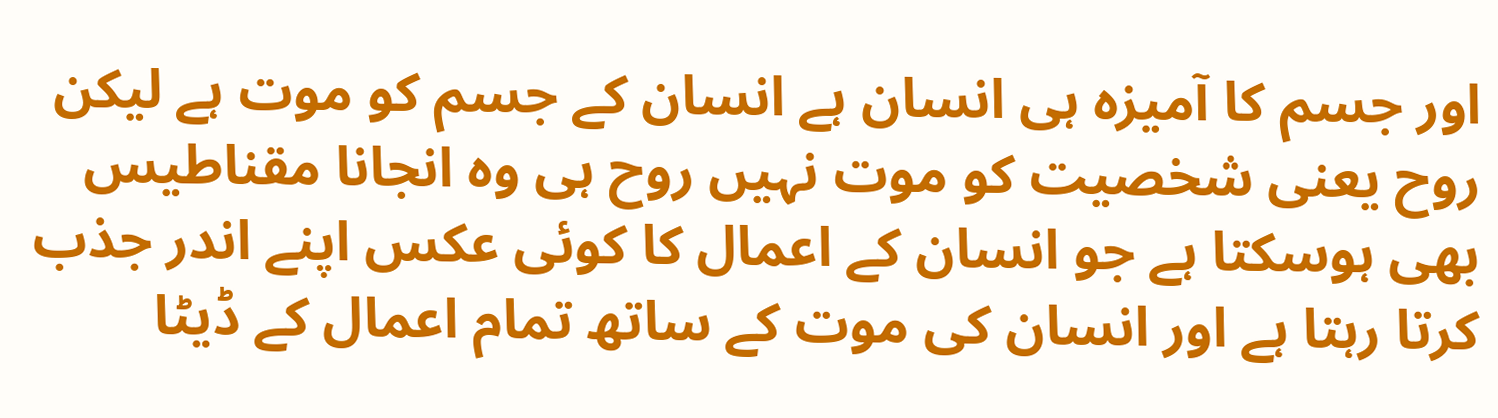اور جسم کا آمیزہ ہی انسان ہے انسان کے جسم کو موت ہے لیکن روح یعنی شخصیت کو موت نہیں روح ہی وہ انجانا مقناطیس بھی ہوسکتا ہے جو انسان کے اعمال کا کوئی عکس اپنے اندر جذب کرتا رہتا ہے اور انسان کی موت کے ساتھ تمام اعمال کے ڈیٹا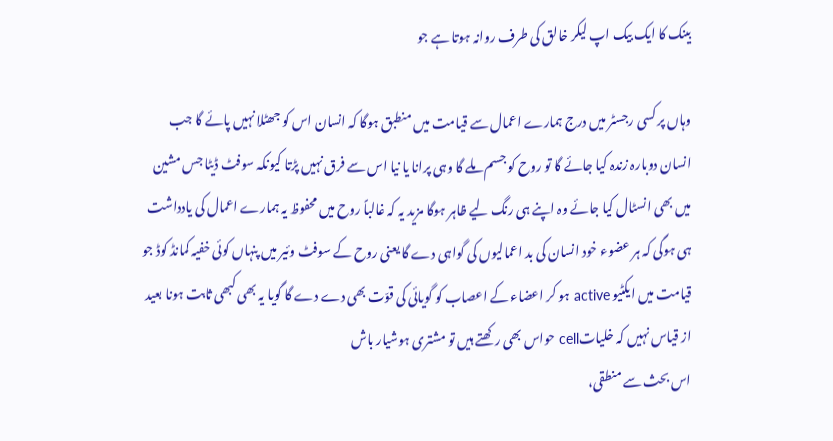بینک کا ایک بیک اپ لیکر خالق کی طرف روانہ ہوتا ہے جو

وہاں پر کسی رجسٹر میں درج ہمارے اعمال سے قیامت میں منطبق ہوگا کہ انسان اس کو جھٹلا نہیں پائے گا جب انسان دوبارہ زندہ کیا جائے گا تو روح کو جسم ملے گا وہی پرانا یا نیا اس سے فرق نہیں پڑتا کیونکہ سوفٹ ڈیٹا جس مشین میں بھی انسٹال کیا جائے وہ اپنے ہی رنگ لیے ظاہر ہوگا مزید یہ کہ غالباً روح میں محفوظ یہ ہمارے اعمال کی یادداشت ہی ہوگی کہ ہر عضوء خود انسان کی بد اعمالیوں کی گواہی دے گا یعنی روح کے سوفٹ وئیر میں پنہاں کوئی خفیہ کمانڈ کوڈ جو قیامت میں ایکٹیو active ہو کر اعضاء کے اعصاب کو گویائی کی قوّت بھی دے دے گا گویا یہ بھی کبھی ثابت ہونا بعید از قیاس نہیں کہ خلیاتcell حواس بھی رکھتے ہیں تو مشتری ہوشیار باش
اس بحث سے منطقی،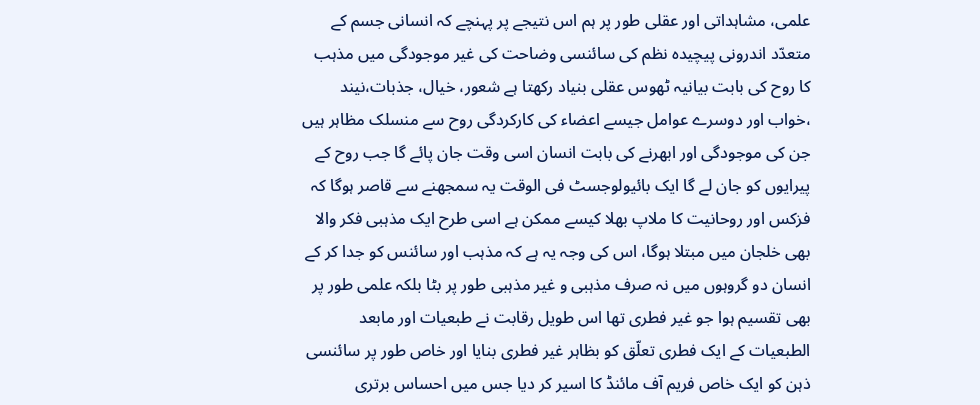علمی، مشاہداتی اور عقلی طور پر ہم اس نتیجے پر پہنچے کہ انسانی جسم کے متعدّد اندرونی پیچیدہ نظم کی سائنسی وضاحت کی غیر موجودگی میں مذہب کا روح کی بابت بیانیہ ٹھوس عقلی بنیاد رکھتا ہے شعور، خیال، جذبات،نیند ،خواب اور دوسرے عوامل جیسے اعضاء کی کارکردگی روح سے منسلک مظاہر ہیں جن کی موجودگی اور ابھرنے کی بابت انسان اسی وقت جان پائے گا جب روح کے پیرایوں کو جان لے گا ایک بائیولوجسٹ فی الوقت یہ سمجھنے سے قاصر ہوگا کہ فزکس اور روحانیت کا ملاپ بھلا کیسے ممکن ہے اسی طرح ایک مذہبی فکر والا بھی خلجان میں مبتلا ہوگا، اس کی وجہ یہ ہے کہ مذہب اور سائنس کو جدا کر کے انسان دو گروہوں میں نہ صرف مذہبی و غیر مذہبی طور پر بٹا بلکہ علمی طور پر بھی تقسیم ہوا جو غیر فطری تھا اس طویل رقابت نے طبعیات اور مابعد الطبعیات کے ایک فطری تعلّق کو بظاہر غیر فطری بنایا اور خاص طور پر سائنسی ذہن کو ایک خاص فریم آف مائنڈ کا اسیر کر دیا جس میں احساس برتری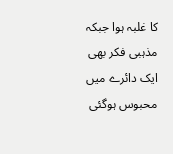کا غلبہ ہوا جبکہ مذہبی فکر بھی ایک دائرے میں محبوس ہوگئی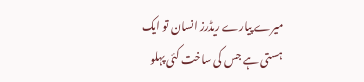میرے پیارے ریڈرز انسان تو ایک ہستی ہے جس کی ساخت کئی پہلو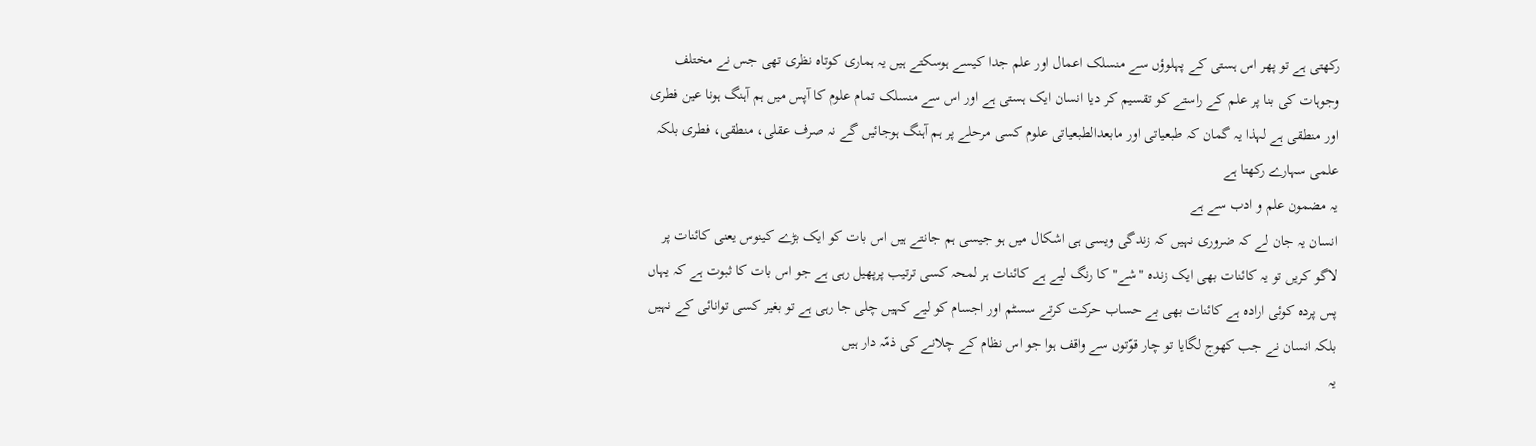رکھتی ہے تو پھر اس ہستی کے پہلوؤں سے منسلک اعمال اور علم جدا کیسے ہوسکتے ہیں یہ ہماری کوتاہ نظری تھی جس نے مختلف وجوہات کی بنا پر علم کے راستے کو تقسیم کر دیا انسان ایک ہستی ہے اور اس سے منسلک تمام علوم کا آپس میں ہم آہنگ ہونا عین فطری اور منطقی ہے لہذا یہ گمان کہ طبعیاتی اور مابعدالطبعیاتی علوم کسی مرحلے پر ہم آہنگ ہوجائیں گے نہ صرف عقلی، منطقی، فطری بلکہ علمی سہارے رکھتا ہے
یہ مضمون علم و ادب سے ہے
انسان یہ جان لے کہ ضروری نہیں کہ زندگی ویسی ہی اشکال میں ہو جیسی ہم جانتے ہیں اس بات کو ایک بڑے کینوس یعنی کائنات پر لاگو کریں تو یہ کائنات بھی ایک زندہ "شے" کا رنگ لیے ہے کائنات ہر لمحہ کسی ترتیب پرپھیل رہی ہے جو اس بات کا ثبوت ہے کہ یہاں پس پردہ کوئی ارادہ ہے کائنات بھی بے حساب حرکت کرتے سسٹم اور اجسام کو لیے کہیں چلی جا رہی ہے تو بغیر کسی توانائی کے نہیں بلکہ انسان نے جب کھوج لگایا تو چار قوّتوں سے واقف ہوا جو اس نظام کے چلانے کی ذمّہ دار ہیں
یہ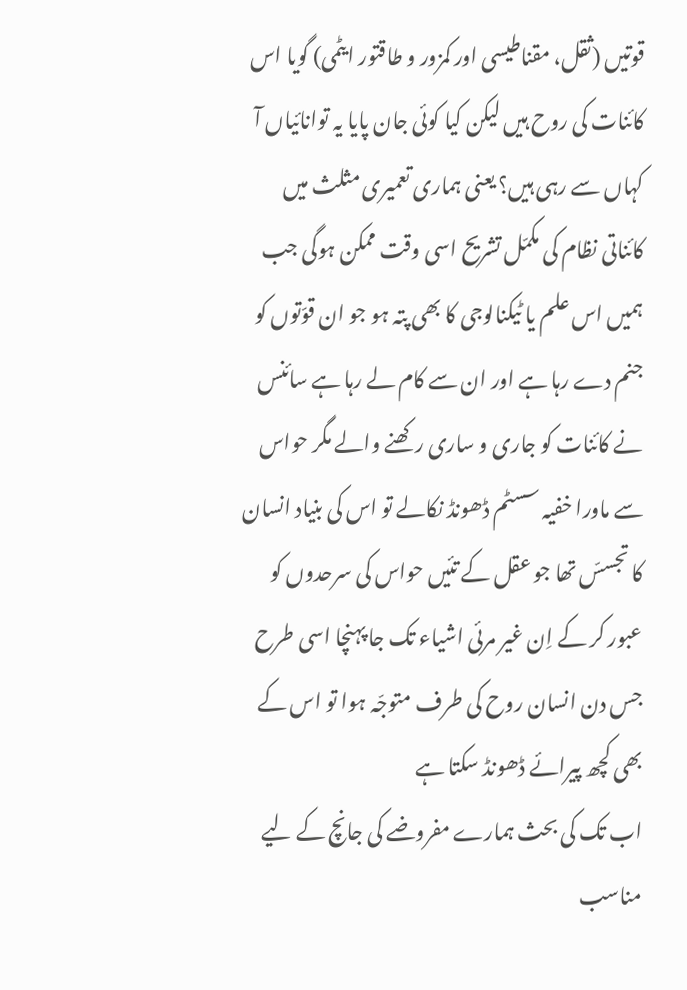قوتیں (ثقل، مقناطیسی اور کمزور و طاقتور ایٹمی) گویا اس کائنات کی روح ہیں لیکن کیا کوئی جان پایا یہ توانائیاں آ کہاں سے رہی ہیں؟ یعنی ہماری تعمیری مثلث میں کائناتی نظام کی مکمّل تشریح اسی وقت ممکن ہوگی جب ہمیں اس علم یا ٹیکنالوجی کا بھی پتہ ہو جو ان قوّتوں کو جنم دے رہا ہے اور ان سے کام لے رہا ہے سائنس نے کائنات کو جاری و ساری رکھنے والے مگر حواس سے ماورا خفیہ سسٹم ڈھونڈ نکالے تو اس کی بنیاد انسان کا تجسسّ تھا جو عقل کے تئیں حواس کی سرحدوں کو عبور کر کے اِن غیر مرئی اشیاء تک جا پہنچا اسی طرح جس دن انسان روح کی طرف متوجّہ ہوا تو اس کے بھی کچھ پیرائے ڈھونڈ سکتا ہے
اب تک کی بحث ہمارے مفروضے کی جانچ کے لیے مناسب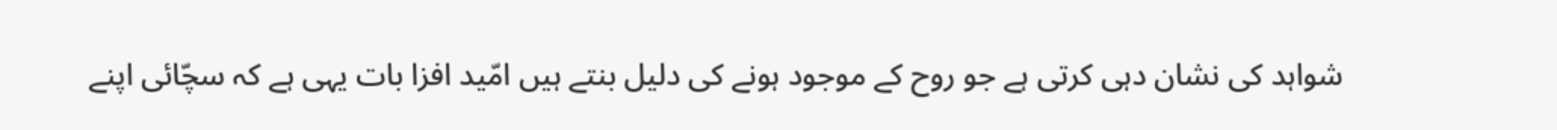شواہد کی نشان دہی کرتی ہے جو روح کے موجود ہونے کی دلیل بنتے ہیں امّید افزا بات یہی ہے کہ سچّائی اپنے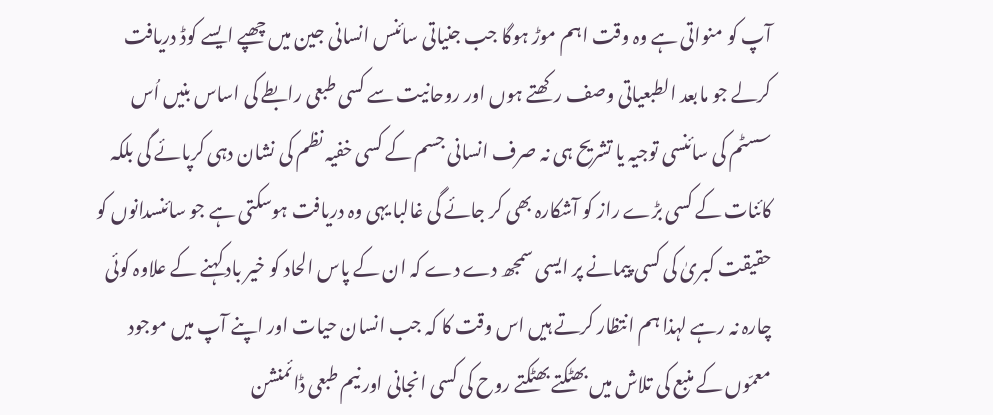آپ کو منواتی ہے وہ وقت اہم موڑ ہوگا جب جنیاتی سائنس انسانی جین میں چھپے ایسے کوڈ دریافت کرلے جو مابعد الطبعیاتی وصف رکھتے ہوں اور روحانیت سے کسی طبعی رابطے کی اساس بنیں اُس سسٹم کی سائنسی توجیہ یا تشریح ہی نہ صرف انسانی جسم کے کسی خفیہ نظم کی نشان دہی کرپائے گی بلکہ کائنات کے کسی بڑے راز کو آشکارہ بھی کر جائے گی غالبا یہی وہ دریافت ہوسکتی ہے جو سائنسدانوں کو حقیقت کبریٰ کی کسی پیمانے پر ایسی سمجھ دے دے کہ ان کے پاس الحاد کو خیر باد کہنے کے علاوہ کوئی چارہ نہ رہے لہذا ہم انتظار کرتے ہیں اس وقت کا کہ جب انسان حیات اور اپنے آپ میں موجود معمّوں کے منبع کی تلاش میں بھٹکتے بھٹکتے روح کی کسی انجانی اور نیم طبعی ڈائمنشن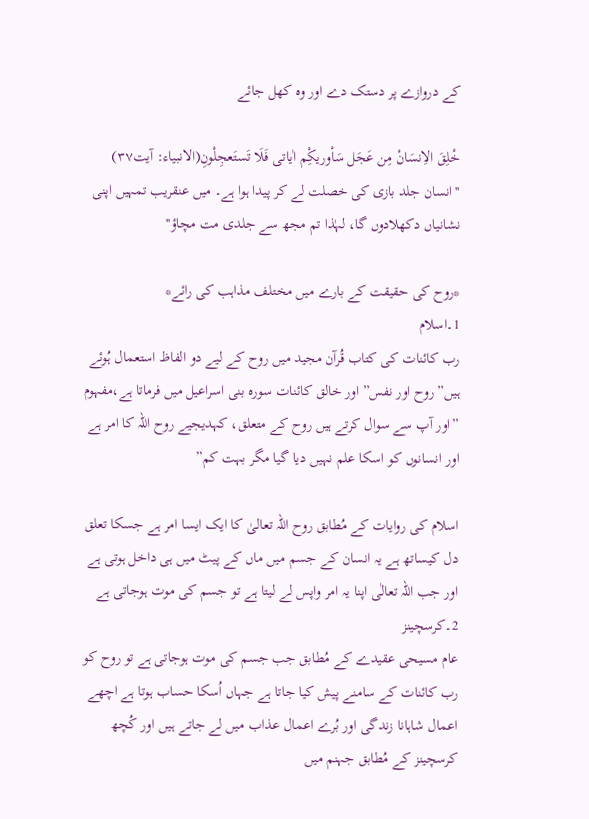کے دروازے پر دستک دے اور وہ کھل جائے

خْلِقَ الاِنسَانْ مِن عَجَل سَاْوریکِْم اٰیاتی فَلَا تَستَعجِلْونِ(الانبیاء: آیت۳۷)
''انسان جلد بازی کی خصلت لے کر پیدا ہوا ہے۔ میں عنقریب تمہیں اپنی نشانیاں دکھلادوں گا، لہٰذا تم مجھ سے جلدی مت مچاؤ''

*روح کی حقیقت کے بارے میں مختلف مذاہب کی رائے*
1۔اسلام
رب کائنات کی کتاب قُرآن مجید میں روح کے لیے دو الفاظ استعمال ہُوئے ہیں”روح اور نفس” اور خالق کائنات سورہ بنی اسراعیل میں فرماتا ہے،مفہوم
”اور آپ سے سوال کرتے ہیں روح کے متعلق، کہدیجیے روح اللہ کا امر ہے اور انسانوں کو اسکا علم نہیں دیا گیا مگر بہت کم”

اسلام کی روایات کے مُطابق روح اللہ تعالیٰ کا ایک ایسا امر ہے جسکا تعلق دل کیساتھ ہے یہ انسان کے جسم میں ماں کے پیٹ میں ہی داخل ہوتی ہے اور جب اللہ تعالٰی اپنا یہ امر واپس لے لیتا ہے تو جسم کی موت ہوجاتی ہے
2۔کرسچینز
عام مسیحی عقیدے کے مُطابق جب جسم کی موت ہوجاتی ہے تو روح کو رب کائنات کے سامنے پیش کیا جاتا ہے جہاں اُسکا حساب ہوتا ہے اچھے اعمال شاہانا زندگی اور بُرے اعمال عذاب میں لے جاتے ہیں اور کُچھ کرسچینز کے مُطابق جہنم میں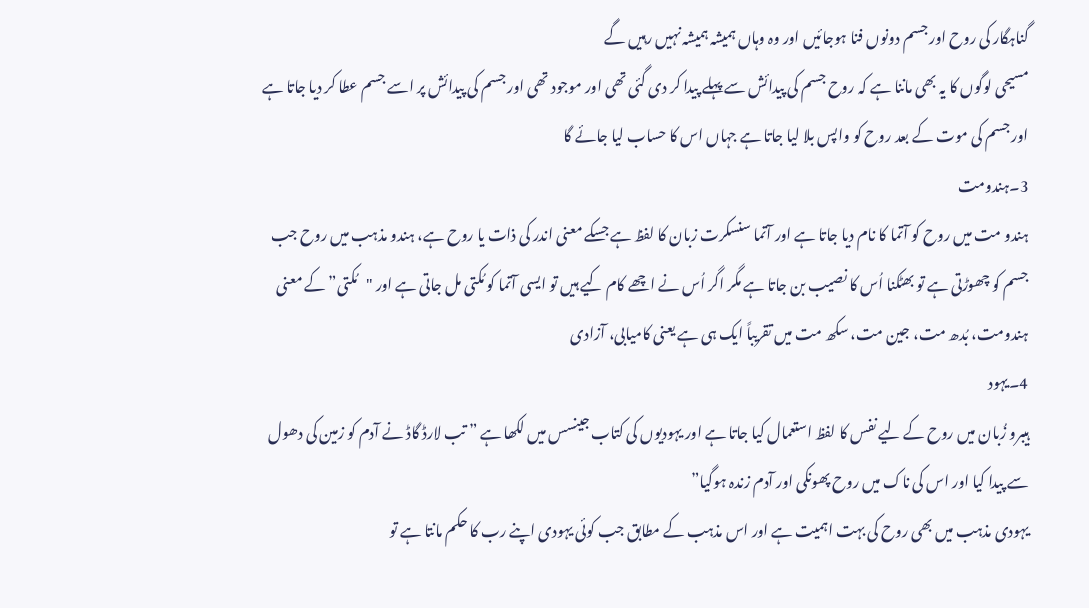گناہگار کی روح اور جسم دونوں فنا ہوجائیں اور وہ وہاں ہمیشہ ہمیشہ نہیں رہیں گے
مسیحی لوگوں کا یہ بھی ماننا ہے کہ روح جسم کی پیدائش سے پہلے پیدا کر دی گئی تھی اور موجود تھی اور جسم کی پیدائش پر اسے جسم عطا کر دیا جاتا ہے اور جسم کی موت کے بعد روح کو واپس بلا لیا جاتا ہے جہاں اس کا حساب لیا جائے گا
3۔ہندومت
ہندو مت میں روح کو آتما کا نام دیا جاتا ہے اور آتما سنسکرت زبان کا لفظ ہے جسکے معنی اندر کی ذات یا روح ہے، ہندو مذہب میں روح جب جسم کو چھوڑتی ہے تو بھٹکنا اُس کا نصیب بن جاتا ہے مگر اگر اُس نے اچھے کام کیے ہیں تو ایسی آتما کو مُکتی مل جاتی ہے اور "مُکتی” کے معنی ہندومت، بُدھ مت، جین مت، سکھ مت میں تقریباً ایک ہی ہے یعنی کامیابی، آزادی
4۔یہود
ہیبرو زُبان میں روح کے لیے نفس کا لفظ استعمال کیا جاتا ہے اور یہودیوں کی کتاب جینسس میں لکھا ہے ” تب لارڈ گاڈ نے آدم کو زمین کی دھول سے پیدا کیا اور اس کی ناک میں روح پھونکی اور آدم زندہ ہوگیا”
یہودی مذہب میں بھی روح کی بہت اہمیت ہے اور اس مذہب کے مطابق جب کوئی یہودی اپنے رب کا حکم مانتا ہے تو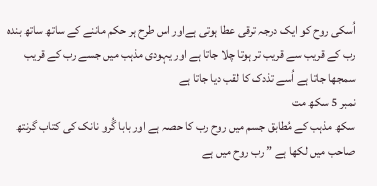اُسکی روح کو ایک درجہ ترقی عطا ہوتی ہےاور اس طرح ہر حکم ماننے کے ساتھ ساتھ بندہ رب کے قریب سے قریب تر ہوتا چلا جاتا ہے اور یہودی مذہب میں جسے رب کے قریب سمجھا جاتا ہے اُسے تذدک کا لقب دیا جاتا ہے
نمبر 5 سکھ مت
سکھ مذہب کے مُطابق جسم میں روح رب کا حصہ ہے اور بابا گُرو نانک کی کتاب گرنتھ صاحب میں لکھا ہے ” رب روح میں ہے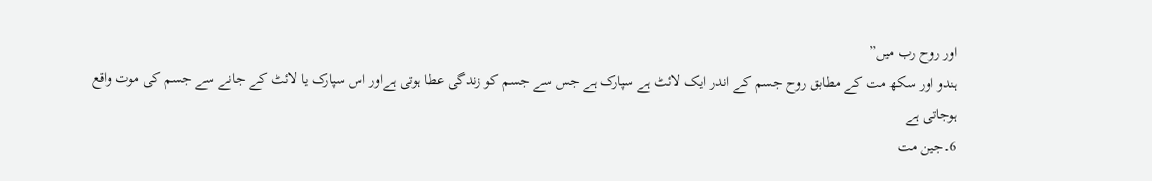اور روح رب میں”
ہندو اور سکھ مت کے مطابق روح جسم کے اندر ایک لائٹ ہے سپارک ہے جس سے جسم کو زندگی عطا ہوتی ہےاور اس سپارک یا لائٹ کے جانے سے جسم کی موت واقع ہوجاتی ہے
6۔جین مت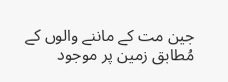جین مت کے ماننے والوں کے مُطابق زمین پر موجود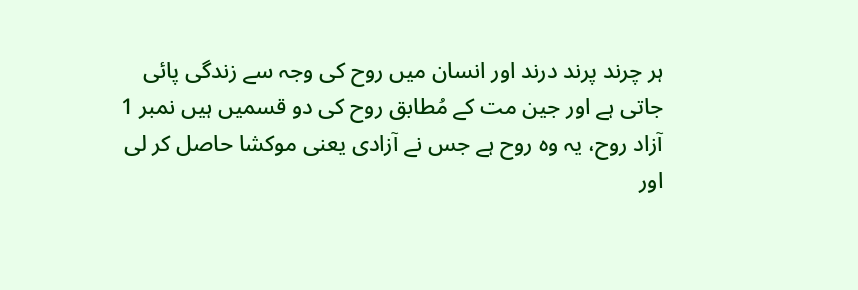ہر چرند پرند درند اور انسان میں روح کی وجہ سے زندگی پائی جاتی ہے اور جین مت کے مُطابق روح کی دو قسمیں ہیں نمبر 1 آزاد روح، یہ وہ روح ہے جس نے آزادی یعنی موکشا حاصل کر لی اور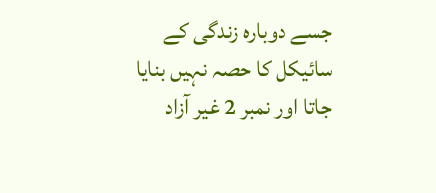جسے دوبارہ زندگی کے سائیکل کا حصہ نہیں بنایا جاتا اور نمبر 2 غیر آزاد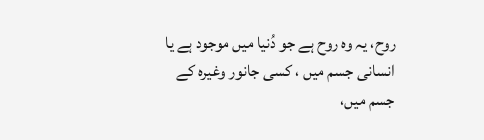روح، یہ وہ روح ہے جو دُنیا میں موجود ہے یا انسانی جسم میں ، کسی جانور وغیرہ کے جسم میں،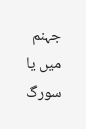جہنم میں یا سورگ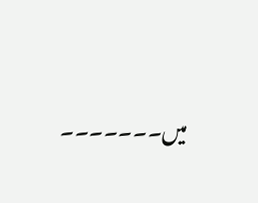میں۔۔۔۔۔۔۔